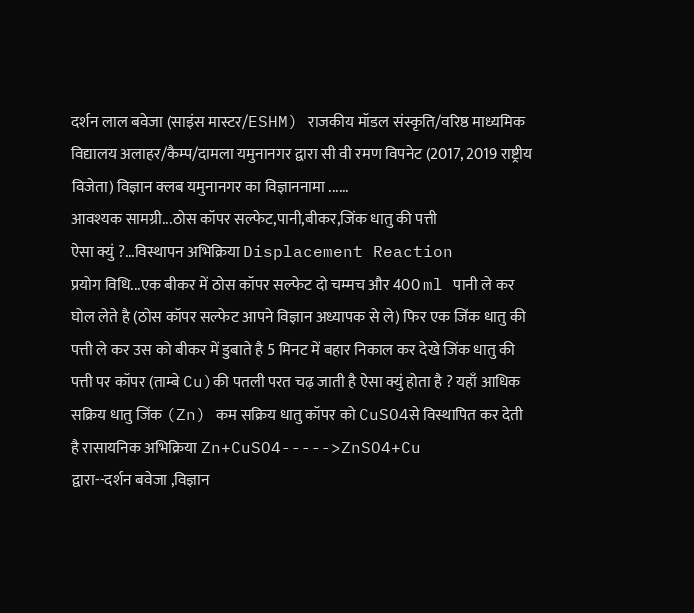दर्शन लाल बवेजा (साइंस मास्टर/ESHM) राजकीय मॉडल संस्कृति/वरिष्ठ माध्यमिक विद्यालय अलाहर/कैम्प/दामला यमुनानगर द्वारा सी वी रमण विपनेट (2017, 2019 राष्ट्रीय विजेता) विज्ञान क्लब यमुनानगर का विज्ञाननामा ......
आवश्यक सामग्री...ठोस कॉपर सल्फेट,पानी,बीकर,जिंक धातु की पत्ती
ऐसा क्युं ?...विस्थापन अभिक्रिया Displacement Reaction
प्रयोग विधि...एक बीकर में ठोस कॉपर सल्फेट दो चम्मच और 400 ml पानी ले कर घोल लेते है (ठोस कॉपर सल्फेट आपने विज्ञान अध्यापक से ले) फिर एक जिंक धातु की पत्ती ले कर उस को बीकर में डुबाते है 5 मिनट में बहार निकाल कर देखे जिंक धातु की पत्ती पर कॉपर (ताम्बे Cu)की पतली परत चढ़ जाती है ऐसा क्युं होता है ? यहाँ आधिक सक्रिय धातु जिंक (Zn) कम सक्रिय धातु कॉपर को CuSO4से विस्थापित कर देती है रासायनिक अभिक्रिया Zn+CuSO4----->ZnSO4+Cu
द्वारा--दर्शन बवेजा ,विज्ञान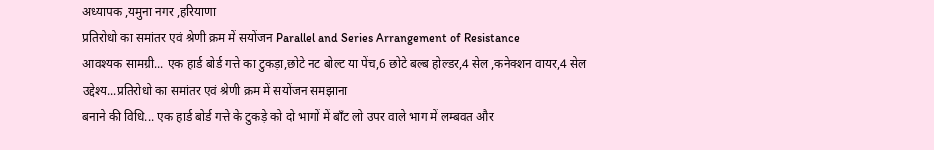अध्यापक ,यमुना नगर ,हरियाणा
प्रतिरोधो का समांतर एवं श्रेणी क्रम में सयोंजन Parallel and Series Arrangement of Resistance
आवश्यक सामग्री... एक हार्ड बोर्ड गत्ते का टुकड़ा,छोटे नट बोल्ट या पेंच,6 छोटे बल्ब होल्डर,4 सेल ,कनेक्शन वायर,4 सेल
उद्देश्य...प्रतिरोधो का समांतर एवं श्रेणी क्रम में सयोंजन समझाना
बनाने की विधि... एक हार्ड बोर्ड गत्ते के टुकड़े को दो भागों में बाँट लो उपर वाले भाग में लम्बवत और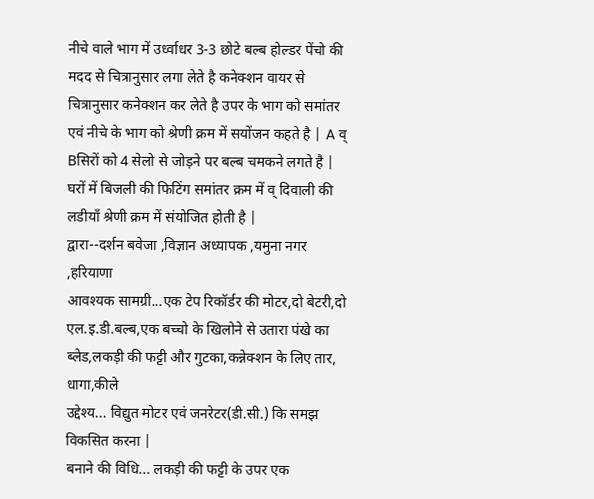नीचे वाले भाग में उर्ध्वाधर 3-3 छोटे बल्ब होल्डर पेंचो की मदद से चित्रानुसार लगा लेते है कनेक्शन वायर से चित्रानुसार कनेक्शन कर लेते है उपर के भाग को समांतर एवं नीचे के भाग को श्रेणी क्रम में सयोंजन कहते है | A व् Bसिरों को 4 सेलो से जोड़ने पर बल्ब चमकने लगते है |
घरों में बिजली की फिटिंग समांतर क्रम में व् दिवाली की लडीयाँ श्रेणी क्रम में संयोजित होती है |
द्वारा--दर्शन बवेजा ,विज्ञान अध्यापक ,यमुना नगर ,हरियाणा
आवश्यक सामग्री...एक टेप रिकॉर्डर की मोटर,दो बेटरी,दो एल.इ.डी.बल्ब,एक बच्चो के खिलोने से उतारा पंखे का ब्लेड,लकड़ी की फट्टी और गुटका,कन्नेक्शन के लिए तार, धागा,कीले
उद्देश्य... विद्युत मोटर एवं जनरेटर(डी.सी.) कि समझ विकसित करना |
बनाने की विधि... लकड़ी की फट्टी के उपर एक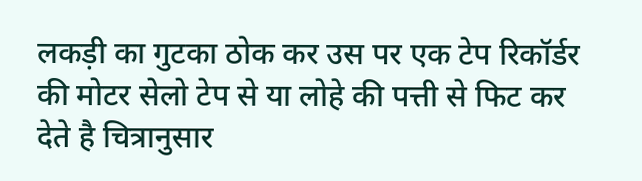लकड़ी का गुटका ठोक कर उस पर एक टेप रिकॉर्डर की मोटर सेलो टेप से या लोहे की पत्ती से फिट कर देते है चित्रानुसार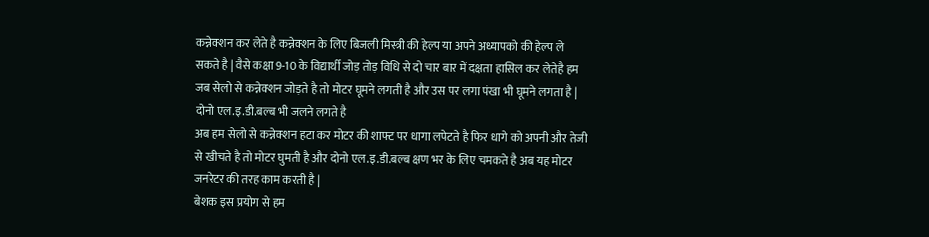कन्नेक्शन कर लेते है कन्नेक्शन के लिए बिजली मिस्त्री की हेल्प या अपने अध्यापको की हेल्प ले सकते है | वैसे कक्षा 9-10 के विद्यार्थी जोड़ तोड़ विधि से दो चार बार में दक्षता हासिल कर लेतेहै हम जब सेलो से कन्नेक्शन जोड़ते है तो मोटर घूमने लगती है और उस पर लगा पंखा भी घूमने लगता है | दोनो एल.इ.डी.बल्ब भी जलने लगते है
अब हम सेलो से कन्नेक्शन हटा कर मोटर की शाफ्ट पर धागा लपेटते है फिर धागे को अपनी और तेजी से खीचते है तो मोटर घुमती है और दोनो एल.इ.डी.बल्ब क्षण भर के लिए चमकते है अब यह मोटर जनरेटर की तरह काम करती है |
बेशक इस प्रयोग से हम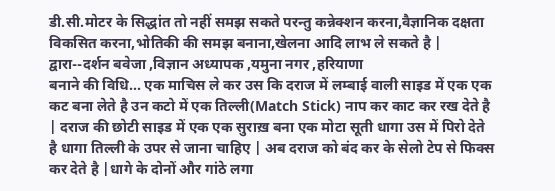डी.सी.मोटर के सिद्धांत तो नहीं समझ सकते परन्तु कन्नेक्शन करना,वैज्ञानिक दक्षता विकसित करना,भोतिकी की समझ बनाना,खेलना आदि लाभ ले सकते है |
द्वारा--दर्शन बवेजा ,विज्ञान अध्यापक ,यमुना नगर ,हरियाणा
बनाने की विधि... एक माचिस ले कर उस कि दराज में लम्बाई वाली साइड में एक एक कट बना लेते है उन कटो में एक तिल्ली(Match Stick) नाप कर काट कर रख देते है | दराज की छोटी साइड में एक एक सुराख़ बना एक मोटा सूती धागा उस में पिरो देते है धागा तिल्ली के उपर से जाना चाहिए | अब दराज को बंद कर के सेलो टेप से फिक्स कर देते है |धागे के दोनों और गांठे लगा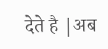देते है |अब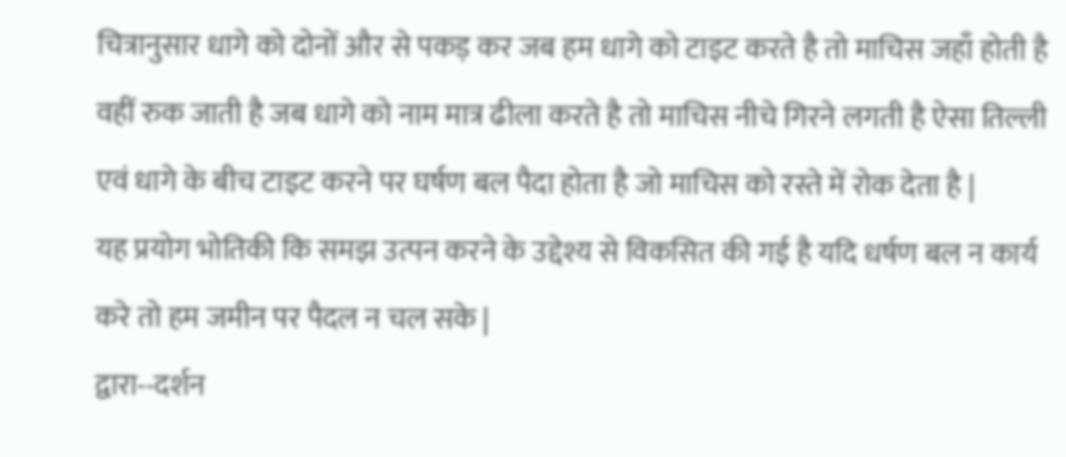चित्रानुसार धागे को दोनों और से पकड़ कर जब हम धागे को टाइट करते है तो माचिस जहाँ होती है वहीं रुक जाती है जब धागे को नाम मात्र ढीला करते है तो माचिस नीचे गिरने लगती है ऐसा तिल्ली एवं धागे के बीच टाइट करने पर घर्षण बल पैदा होता है जो माचिस को रस्ते में रोक देता है |
यह प्रयोग भोतिकी कि समझ उत्पन करने के उद्देश्य से विकसित की गई है यदि धर्षण बल न कार्य करे तो हम जमीन पर पैदल न चल सके |
द्वारा--दर्शन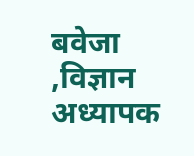बवेजा ,विज्ञान अध्यापक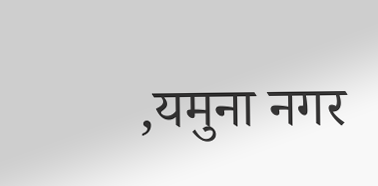,यमुना नगर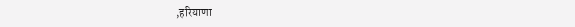,हरियाणा